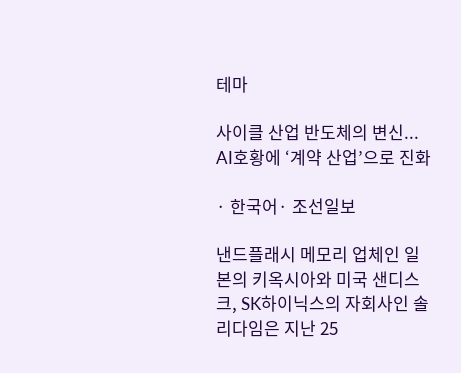테마

사이클 산업 반도체의 변신... AI호황에 ‘계약 산업’으로 진화

· 한국어· 조선일보

낸드플래시 메모리 업체인 일본의 키옥시아와 미국 샌디스크, SK하이닉스의 자회사인 솔리다임은 지난 25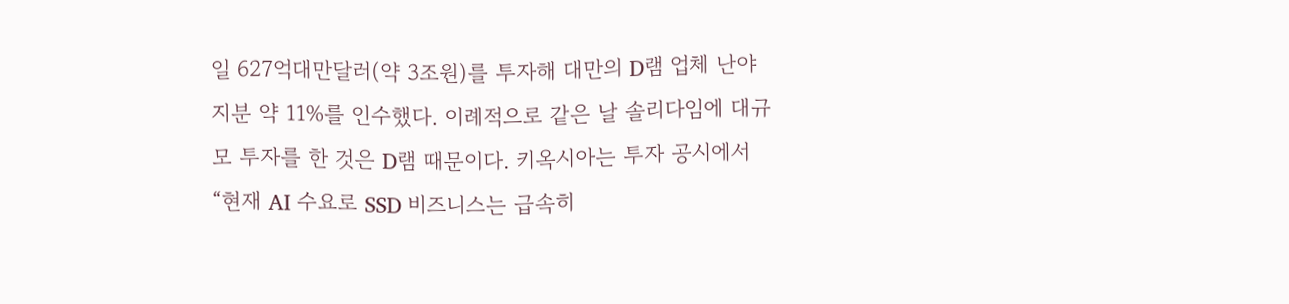일 627억대만달러(약 3조원)를 투자해 대만의 D램 업체 난야 지분 약 11%를 인수했다. 이례적으로 같은 날 솔리다임에 대규모 투자를 한 것은 D램 때문이다. 키옥시아는 투자 공시에서 “현재 AI 수요로 SSD 비즈니스는 급속히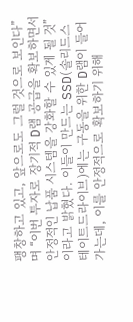팽창하고 있고, 앞으로도 그럴 것으로 보인다”며 “이번 투자로 장기적 D램 공급을 확보하면서 안정적인 납품 시스템을 강화할 수 있게 될 것”이라고 밝혔다. 이들이 만드는 SSD(솔리드스테이트드라이브)에는 구동을 위한 D램이 들어가는데, 이를 안정적으로 확보하기 위해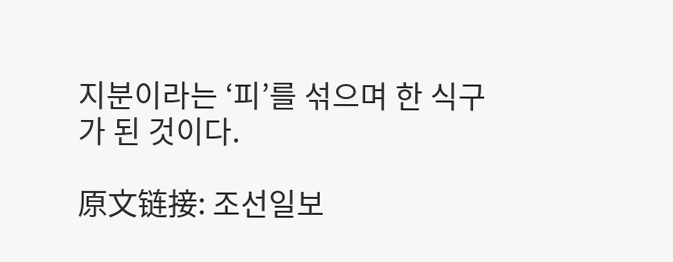지분이라는 ‘피’를 섞으며 한 식구가 된 것이다.

原文链接: 조선일보